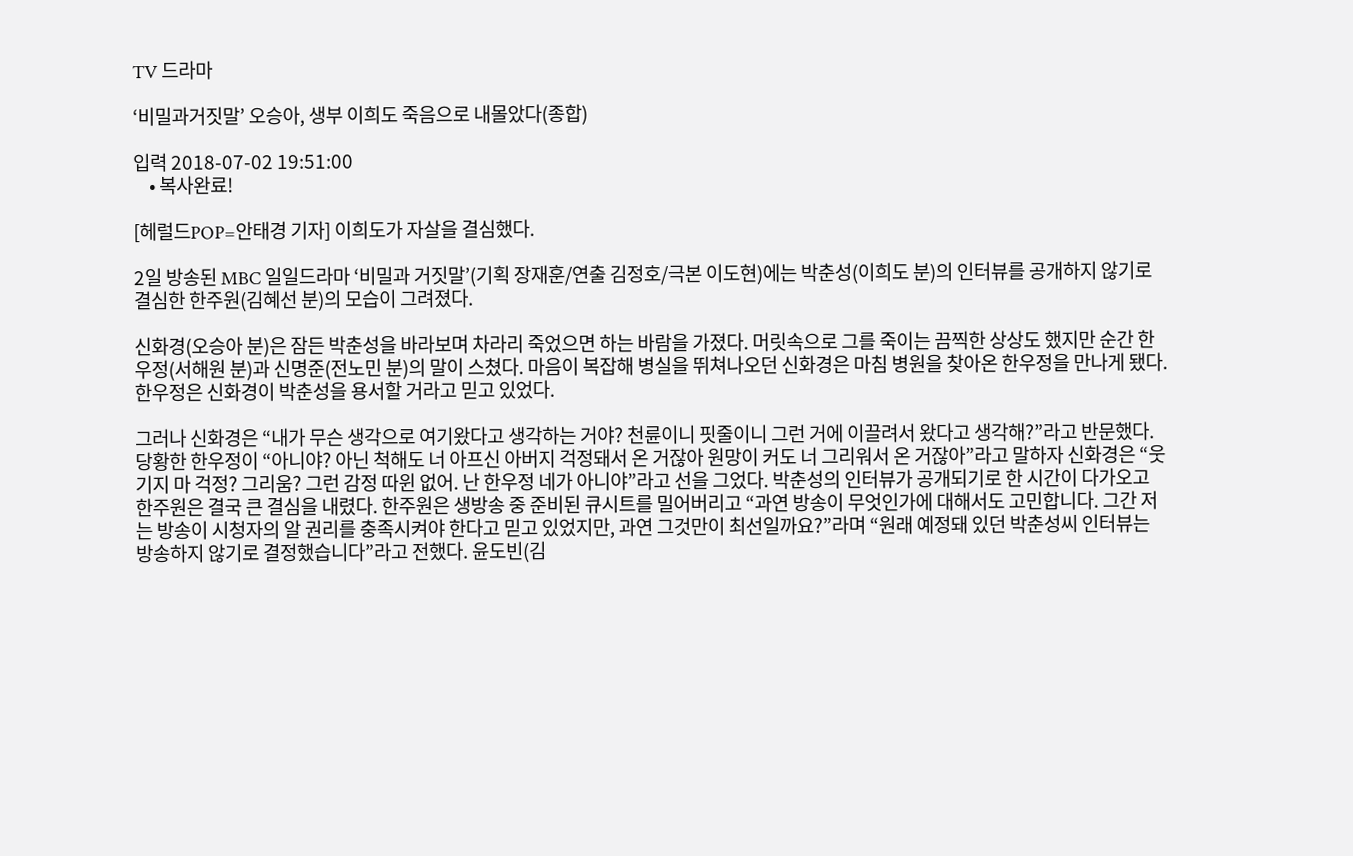TV 드라마

‘비밀과거짓말’ 오승아, 생부 이희도 죽음으로 내몰았다(종합)

입력 2018-07-02 19:51:00
    • 복사완료!

[헤럴드POP=안태경 기자] 이희도가 자살을 결심했다.

2일 방송된 MBC 일일드라마 ‘비밀과 거짓말’(기획 장재훈/연출 김정호/극본 이도현)에는 박춘성(이희도 분)의 인터뷰를 공개하지 않기로 결심한 한주원(김혜선 분)의 모습이 그려졌다.

신화경(오승아 분)은 잠든 박춘성을 바라보며 차라리 죽었으면 하는 바람을 가졌다. 머릿속으로 그를 죽이는 끔찍한 상상도 했지만 순간 한우정(서해원 분)과 신명준(전노민 분)의 말이 스쳤다. 마음이 복잡해 병실을 뛰쳐나오던 신화경은 마침 병원을 찾아온 한우정을 만나게 됐다. 한우정은 신화경이 박춘성을 용서할 거라고 믿고 있었다.

그러나 신화경은 “내가 무슨 생각으로 여기왔다고 생각하는 거야? 천륜이니 핏줄이니 그런 거에 이끌려서 왔다고 생각해?”라고 반문했다. 당황한 한우정이 “아니야? 아닌 척해도 너 아프신 아버지 걱정돼서 온 거잖아 원망이 커도 너 그리워서 온 거잖아”라고 말하자 신화경은 “웃기지 마 걱정? 그리움? 그런 감정 따윈 없어. 난 한우정 네가 아니야”라고 선을 그었다. 박춘성의 인터뷰가 공개되기로 한 시간이 다가오고 한주원은 결국 큰 결심을 내렸다. 한주원은 생방송 중 준비된 큐시트를 밀어버리고 “과연 방송이 무엇인가에 대해서도 고민합니다. 그간 저는 방송이 시청자의 알 권리를 충족시켜야 한다고 믿고 있었지만, 과연 그것만이 최선일까요?”라며 “원래 예정돼 있던 박춘성씨 인터뷰는 방송하지 않기로 결정했습니다”라고 전했다. 윤도빈(김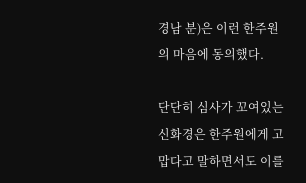경남 분)은 이런 한주원의 마음에 동의했다.

단단히 심사가 꼬여있는 신화경은 한주원에게 고맙다고 말하면서도 이를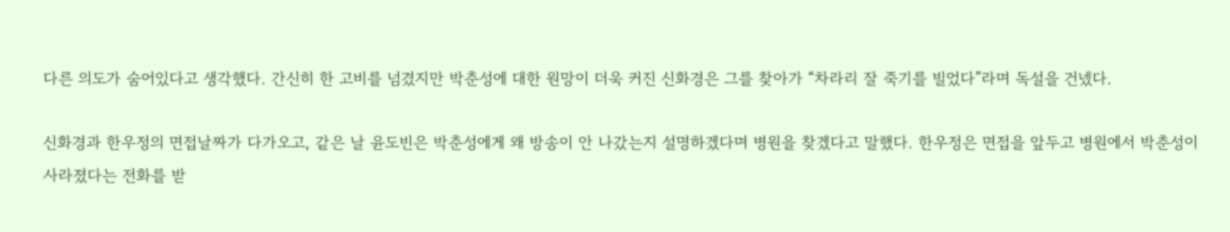다른 의도가 숨어있다고 생각했다. 간신히 한 고비를 넘겼지만 박춘성에 대한 원망이 더욱 커진 신화경은 그를 찾아가 “차라리 잘 죽기를 빌었다”라며 독설을 건넸다.

신화경과 한우정의 면접날짜가 다가오고, 같은 날 윤도빈은 박춘성에게 왜 방송이 안 나갔는지 설명하겠다며 병원을 찾겠다고 말했다. 한우정은 면접을 앞두고 병원에서 박춘성이 사라졌다는 전화를 받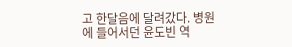고 한달음에 달려갔다. 병원에 들어서던 윤도빈 역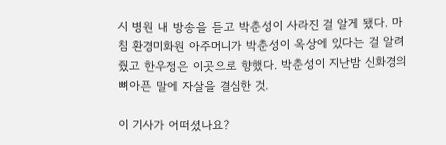시 병원 내 방송을 듣고 박춘성이 사라진 걸 알게 됐다. 마침 환경미화원 아주머니가 박춘성이 옥상에 있다는 걸 알려줬고 한우정은 이곳으로 향했다. 박춘성이 지난밤 신화경의 뼈아픈 말에 자살을 결심한 것.

이 기사가 어떠셨나요?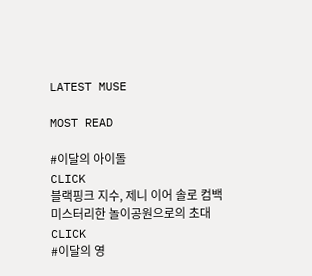LATEST MUSE

MOST READ

#이달의 아이돌
CLICK
블랙핑크 지수, 제니 이어 솔로 컴백
미스터리한 놀이공원으로의 초대
CLICK
#이달의 영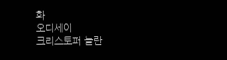화
오디세이
크리스토퍼 놀란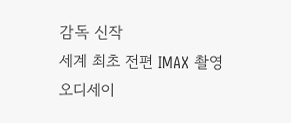감독 신작
세계 최초 전편 IMAX 촬영
오디세이